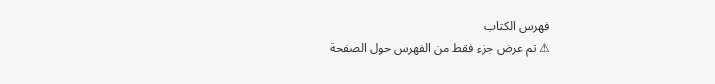فهرس الكتاب
⚠ تم عرض جزء فقط من الفهرس حول الصفحة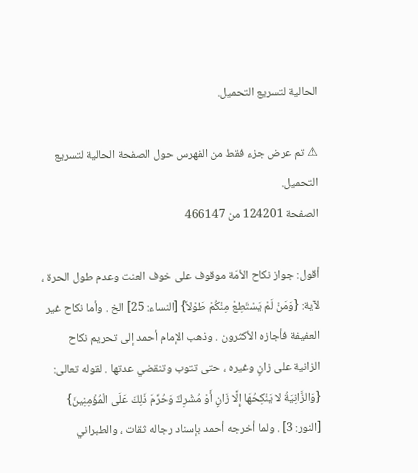الحالية لتسريع التحميل.

⚠ تم عرض جزء فقط من الفهرس حول الصفحة الحالية لتسريع التحميل.
الصفحة 124201 من 466147

أقول: جواز نكاح الأمَة موقوف على خوف العنت وعدم طول الحرة ، لآية: {وَمَنْ لَمْ يَسْتَطِعْ مِنْكُمْ طَوْلاً} [النساء: 25] الخ . وأما نكاح غير العفيفة فأجازه الأكثرون . وذهب الإمام أحمد إلى تحريم نكاح الزانية على زانٍ وغيره ، حتى تتوب وتنقضي عدتها . لقوله تعالى: {وَالزَّانِيَةُ لا يَنْكِحُهَا إِلَّا زَانٍ أَوْ مُشْرِكٌ وَحُرِّمَ ذَلِكَ عَلَى الْمُؤْمِنِينَ} [النور: 3] . ولما أخرجه أحمد بإسناد رجاله ثقات ، والطبراني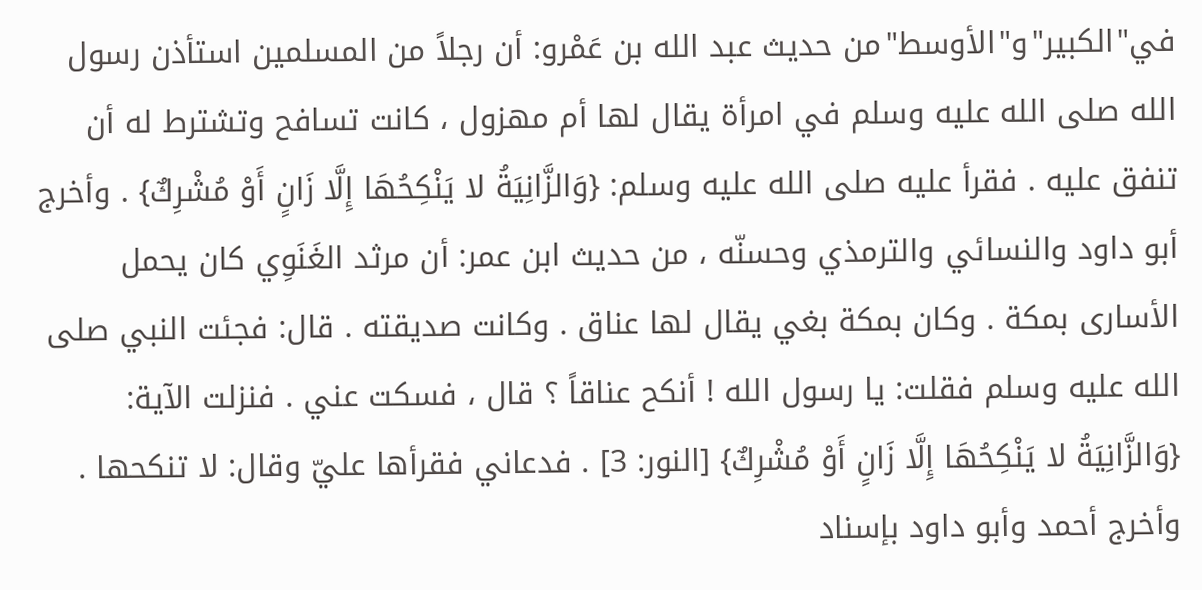في"الكبير"و"الأوسط"من حديث عبد الله بن عَمْرو: أن رجلاً من المسلمين استأذن رسول الله صلى الله عليه وسلم في امرأة يقال لها أم مهزول ، كانت تسافح وتشترط له أن تنفق عليه . فقرأ عليه صلى الله عليه وسلم: {وَالزَّانِيَةُ لا يَنْكِحُهَا إِلَّا زَانٍ أَوْ مُشْرِكٌ} . وأخرج أبو داود والنسائي والترمذي وحسنّه ، من حديث ابن عمر: أن مرثد الغَنَوِي كان يحمل الأسارى بمكة . وكان بمكة بغي يقال لها عناق . وكانت صديقته . قال: فجئت النبي صلى الله عليه وسلم فقلت: يا رسول الله ! أنكح عناقاً ؟ قال ، فسكت عني . فنزلت الآية: {وَالزَّانِيَةُ لا يَنْكِحُهَا إِلَّا زَانٍ أَوْ مُشْرِكٌ} [النور: 3] . فدعاني فقرأها عليّ وقال: لا تنكحها . وأخرج أحمد وأبو داود بإسناد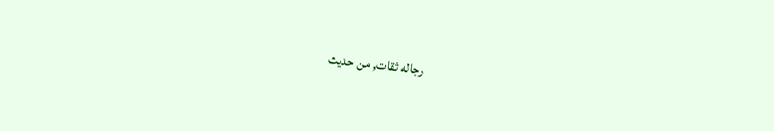رجاله ثقات, من حديث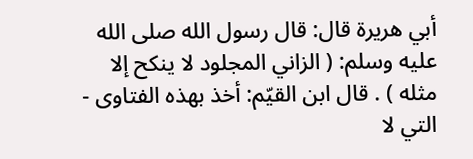أبي هريرة قال: قال رسول الله صلى الله عليه وسلم: ( الزاني المجلود لا ينكح إلا مثله ) . قال ابن القيّم: أخذ بهذه الفتاوى - التي لا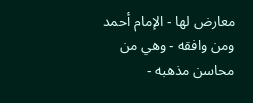معارض لها - الإمام أحمد ومن وافقه - وهي من محاسن مذهبه -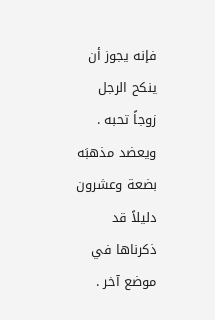فإنه يجوز أن ينكح الرجل زوجاً تحبه . ويعضد مذهبَه بضعة وعشرون دليلاً قد ذكرناها في موضع آخر .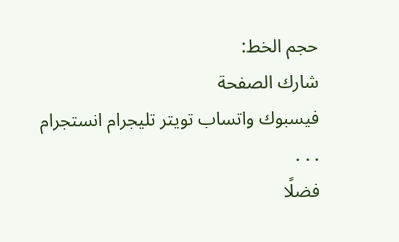حجم الخط:
شارك الصفحة
فيسبوك واتساب تويتر تليجرام انستجرام
. . .
فضلًا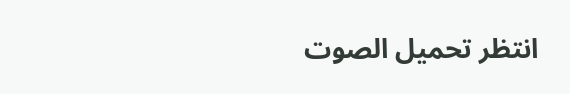انتظر تحميل الصوت